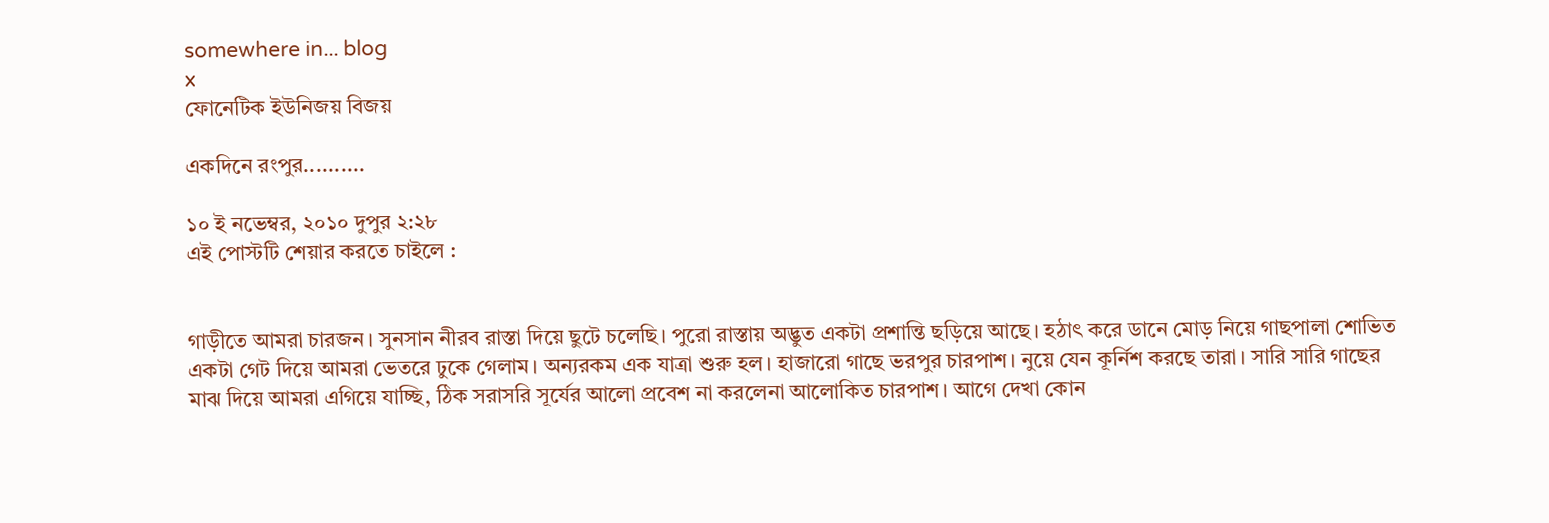somewhere in... blog
x
ফোনেটিক ইউনিজয় বিজয়

একদিনে রংপুর..........

১০ ই নভেম্বর, ২০১০ দুপুর ২:২৮
এই পোস্টটি শেয়ার করতে চাইলে :


গাড়ীতে আমরা চারজন। সুনসান নীরব রাস্তা দিয়ে ছুটে চলেছি। পুরো রাস্তায় অদ্ভুত একটা প্রশান্তি ছড়িয়ে আছে। হঠাৎ করে ডানে মোড় নিয়ে গাছপালা শোভিত একটা গেট দিয়ে আমরা ভেতরে ঢুকে গেলাম। অন্যরকম এক যাত্রা শুরু হল। হাজারো গাছে ভরপুর চারপাশ। নুয়ে যেন কূর্নিশ করছে তারা। সারি সারি গাছের মাঝ দিয়ে আমরা এগিয়ে যাচ্ছি, ঠিক সরাসরি সূর্যের আলো প্রবেশ না করলেনা আলোকিত চারপাশ। আগে দেখা কোন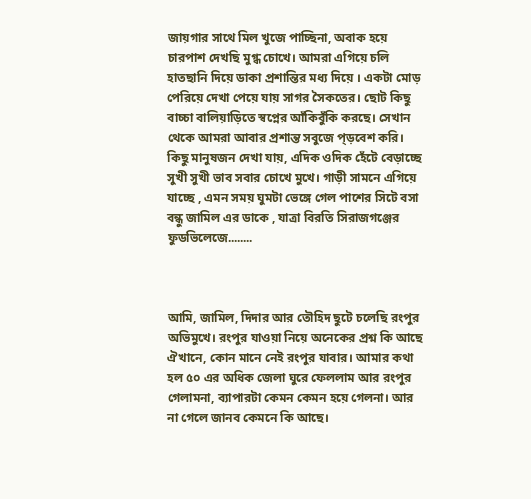জায়গার সাথে মিল খুজে পাচ্ছিনা, অবাক হয়ে চারপাশ দেখছি মুগ্ধ চোখে। আমরা এগিয়ে চলি হাতছানি দিয়ে ডাকা প্রশান্তির মধ্য দিয়ে । একটা মোড় পেরিয়ে দেখা পেয়ে যায় সাগর সৈকতের। ছোট কিছু বাচ্চা বালিয়াড়িতে স্বপ্নের আঁকিবুঁকি করছে। সেখান থেকে আমরা আবার প্রশান্ত সবুজে প্ড়বেশ করি। কিছু মানুষজন দেখা যায়, এদিক ওদিক হেঁটে বেড়াচ্ছে সুখী সুখী ভাব সবার চোখে মুখে। গাড়ী সামনে এগিয়ে যাচ্ছে , এমন সময় ঘুমটা ভেঙ্গে গেল পাশের সিটে বসা বন্ধু জামিল এর ডাকে , যাত্রা বিরতি সিরাজগঞ্জের ফুডভিলেজে........



আমি, জামিল, দিদার আর তৌহিদ ছুটে চলেছি রংপুর অভিমুখে। রংপুর যাওয়া নিয়ে অনেকের প্রশ্ন কি আছে ঐখানে, কোন মানে নেই রংপুর যাবার। আমার কথা হল ৫০ এর অধিক জেলা ঘুরে ফেললাম আর রংপুর গেলামনা, ব্যাপারটা কেমন কেমন হয়ে গেলনা। আর না গেলে জানব কেমনে কি আছে।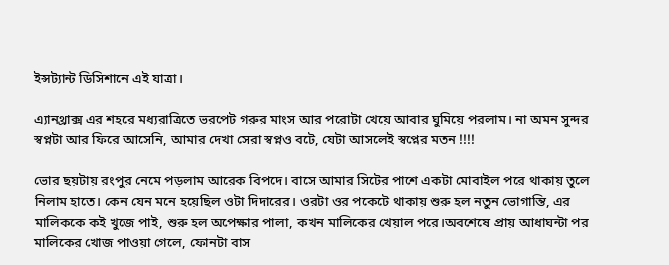ইন্সট্যান্ট ডিসিশানে এই যাত্রা।

এ্যানথ্রাক্স এর শহরে মধ্যরাত্রিতে ভরপেট গরুর মাংস আর পরোটা খেয়ে আবার ঘুমিয়ে পরলাম। না অমন সুন্দর স্বপ্নটা আর ফিরে আসেনি, আমার দেখা সেরা স্বপ্নও বটে, যেটা আসলেই স্বপ্নের মতন !!!!

ভোর ছয়টায় রংপুর নেমে পড়লাম আরেক বিপদে। বাসে আমার সিটের পাশে একটা মোবাইল পরে থাকায় তুলে নিলাম হাতে। কেন যেন মনে হয়েছিল ওটা দিদারের। ওরটা ওর পকেটে থাকায় শুরু হল নতুন ভোগান্তি, এর মালিককে কই খুজে পাই, শুরু হল অপেক্ষার পালা, কখন মালিকের খেয়াল পরে।অবশেষে প্রায় আধাঘন্টা পর মালিকের খোজ পাওয়া গেলে, ফোনটা বাস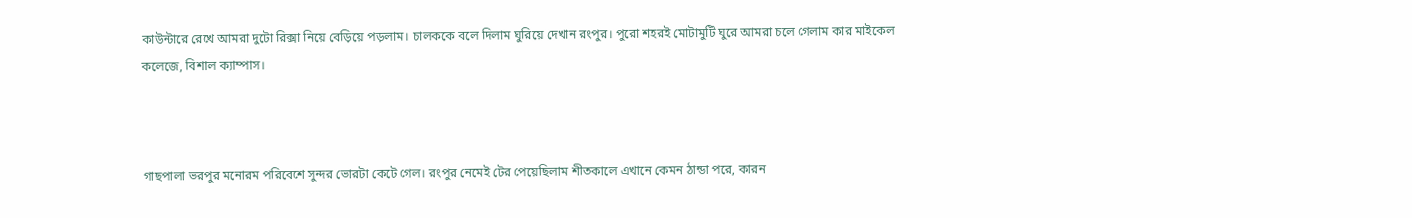কাউন্টারে রেখে আমরা দুটো রিক্সা নিয়ে বেড়িয়ে পড়লাম। চালককে বলে দিলাম ঘুরিয়ে দেখান রংপুর। পুরো শহরই মোটামুটি ঘুরে আমরা চলে গেলাম কার মাইকেল কলেজে, বিশাল ক্যাম্পাস।



গাছপালা ভরপুর মনোরম পরিবেশে সুন্দর ভোরটা কেটে গেল। রংপুর নেমেই টের পেয়েছিলাম শীতকালে এখানে কেমন ঠান্ডা পরে, কারন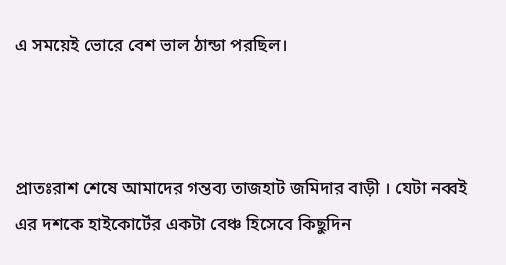এ সময়েই ভোরে বেশ ভাল ঠান্ডা পরছিল।



প্রাতঃরাশ শেষে আমাদের গন্তব্য তাজহাট জমিদার বাড়ী । যেটা নব্বই এর দশকে হাইকোর্টের একটা বেঞ্চ হিসেবে কিছুদিন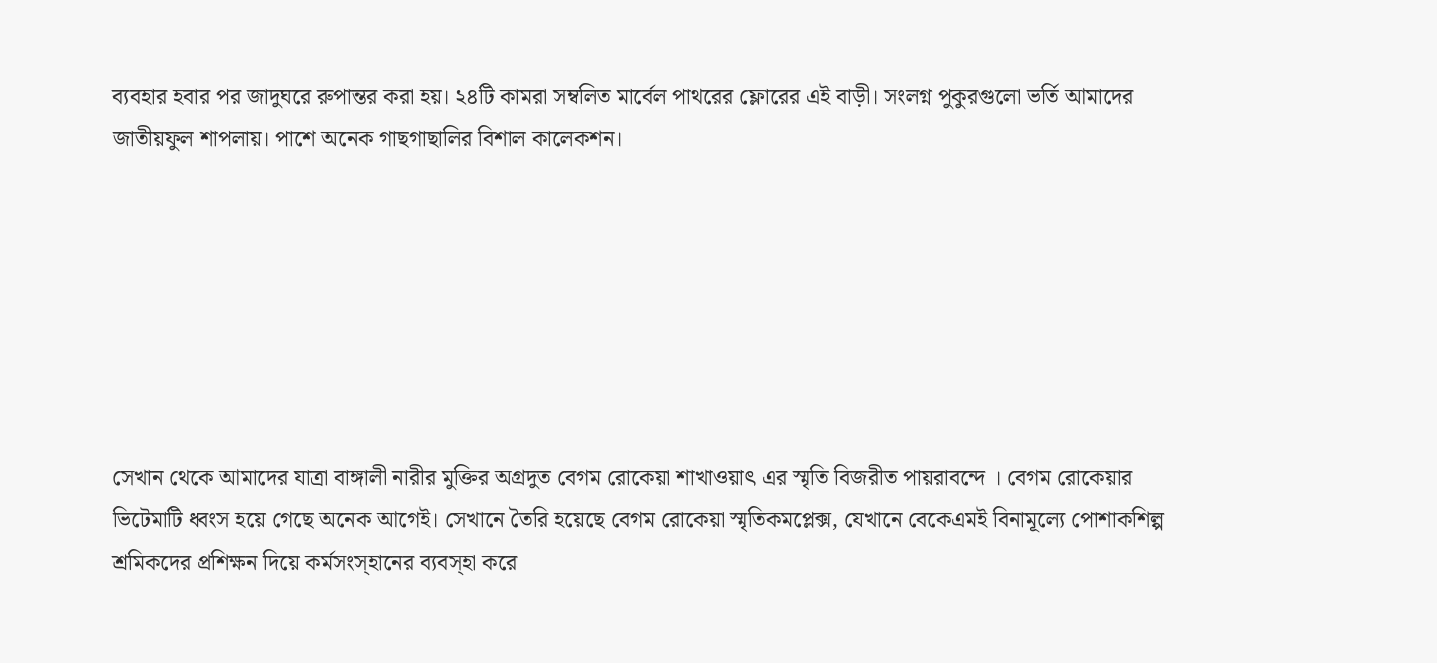ব্যবহার হবার পর জাদুঘরে রুপান্তর করা হয়। ২৪টি কামরা সম্বলিত মার্বেল পাথরের ফ্লোরের এই বাড়ী। সংলগ্ন পুকুরগুলো ভর্তি আমাদের জাতীয়ফুল শাপলায়। পাশে অনেক গাছগাছালির বিশাল কালেকশন।







সেখান থেকে আমাদের যাত্রা বাঙ্গালী নারীর মুক্তির অগ্রদুত বেগম রোকেয়া শাখাওয়াৎ এর স্মৃতি বিজরীত পায়রাবন্দে । বেগম রোকেয়ার ভিটেমাটি ধ্বংস হয়ে গেছে অনেক আগেই। সেখানে তৈরি হয়েছে বেগম রোকেয়া স্মৃতিকমপ্লেক্স, যেখানে বেকেএমই বিনামূল্যে পোশাকশিল্প শ্রমিকদের প্রশিক্ষন দিয়ে কর্মসংস্হানের ব্যবস্হা করে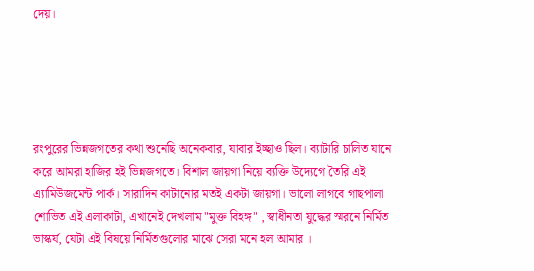দেয়।





রংপুরের ভিন্নজগতের কথা শুনেছি অনেকবার, যাবার ইচ্ছাও ছিল। ব্যাটারি চালিত যানে করে আমরা হাজির হই ভিন্নজগতে। বিশাল জায়গা নিয়ে ব্যক্তি উদ্যেগে তৈরি এই এ্যামিউজমেন্ট পার্ক। সারাদিন কাটানোর মতই একটা জায়গা। ভালো লাগবে গাছপালা শোভিত এই এলাকাটা, এখানেই দেখলাম "মুক্ত বিহঙ্গ" , স্বাধীনতা যুদ্ধের স্মরনে নির্মিত ভাস্কর্য, যেটা এই বিষয়ে নির্মিতগুলোর মাঝে সেরা মনে হল আমার ।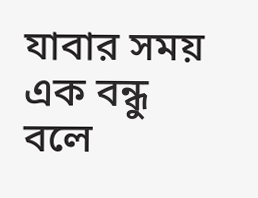যাবার সময় এক বন্ধু বলে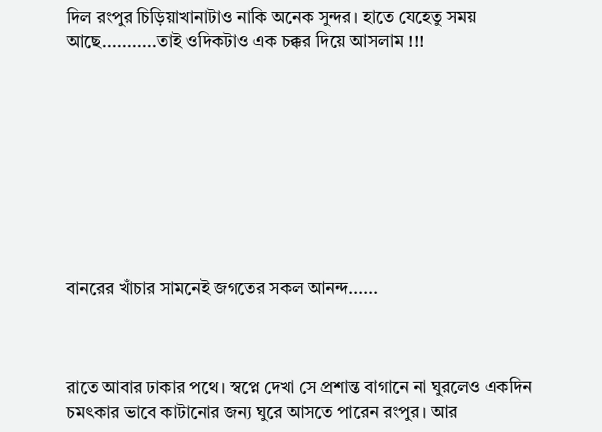দিল রংপুর চিড়িয়াখানাটাও নাকি অনেক সুন্দর। হাতে যেহেতু সময় আছে...........তাই ওদিকটাও এক চক্কর দিয়ে আসলাম !!!









বানরের খাঁচার সামনেই জগতের সকল আনন্দ......



রাতে আবার ঢাকার পথে। স্বপ্নে দেখা সে প্রশান্ত বাগানে না ঘুরলেও একদিন চমৎকার ভাবে কাটানোর জন্য ঘুরে আসতে পারেন রংপুর। আর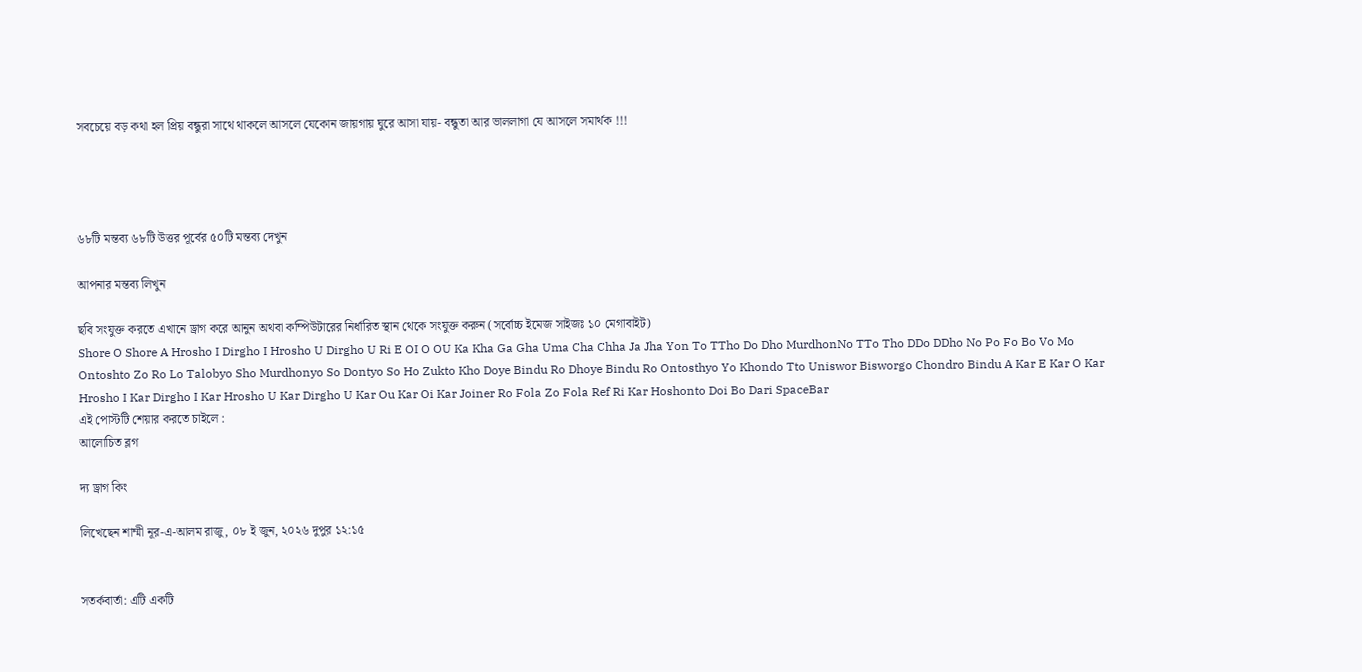সবচেয়ে বড় কথা হল প্রিয় বন্ধুরা সাথে থাকলে আসলে যেকোন জায়গায় ঘুরে আসা যায়- বন্ধুতা আর ভাললাগা যে আসলে সমার্থক !!!




৬৮টি মন্তব্য ৬৮টি উত্তর পূর্বের ৫০টি মন্তব্য দেখুন

আপনার মন্তব্য লিখুন

ছবি সংযুক্ত করতে এখানে ড্রাগ করে আনুন অথবা কম্পিউটারের নির্ধারিত স্থান থেকে সংযুক্ত করুন (সর্বোচ্চ ইমেজ সাইজঃ ১০ মেগাবাইট)
Shore O Shore A Hrosho I Dirgho I Hrosho U Dirgho U Ri E OI O OU Ka Kha Ga Gha Uma Cha Chha Ja Jha Yon To TTho Do Dho MurdhonNo TTo Tho DDo DDho No Po Fo Bo Vo Mo Ontoshto Zo Ro Lo Talobyo Sho Murdhonyo So Dontyo So Ho Zukto Kho Doye Bindu Ro Dhoye Bindu Ro Ontosthyo Yo Khondo Tto Uniswor Bisworgo Chondro Bindu A Kar E Kar O Kar Hrosho I Kar Dirgho I Kar Hrosho U Kar Dirgho U Kar Ou Kar Oi Kar Joiner Ro Fola Zo Fola Ref Ri Kar Hoshonto Doi Bo Dari SpaceBar
এই পোস্টটি শেয়ার করতে চাইলে :
আলোচিত ব্লগ

দ্য ড্রাগ কিং

লিখেছেন শাম্মী নূর-এ-আলম রাজু, ০৮ ই জুন, ২০২৬ দুপুর ১২:১৫


সতর্কবার্তা: এটি একটি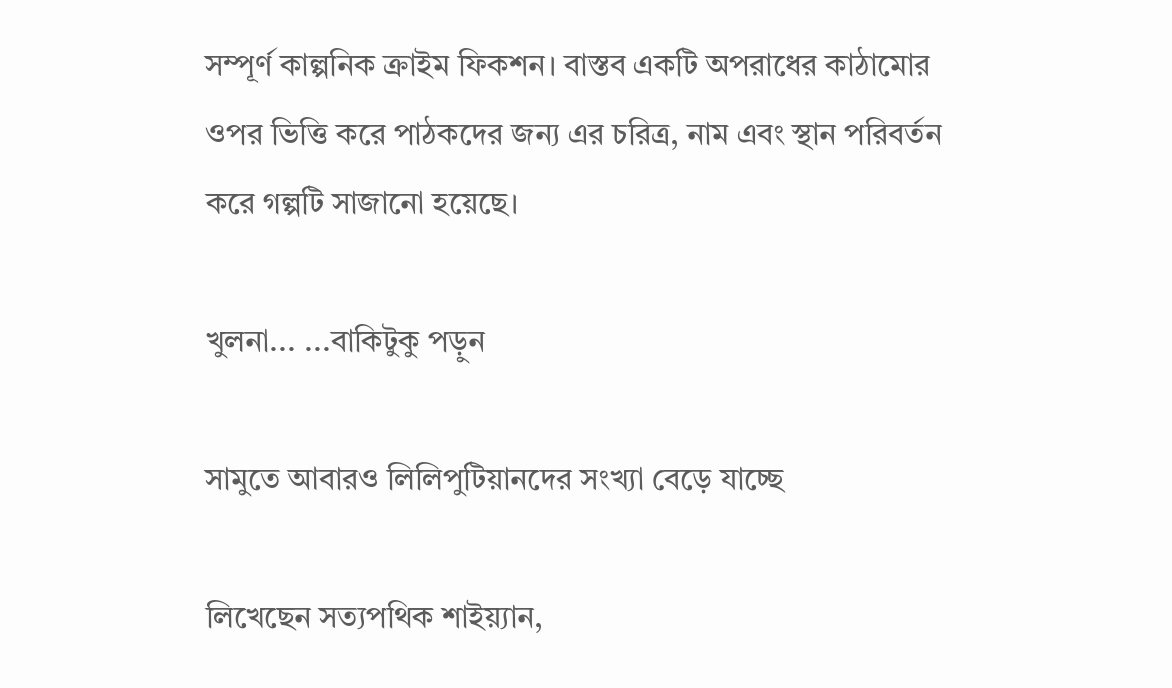সম্পূর্ণ কাল্পনিক ক্রাইম ফিকশন। বাস্তব একটি অপরাধের কাঠামোর ওপর ভিত্তি করে পাঠকদের জন্য এর চরিত্র, নাম এবং স্থান পরিবর্তন করে গল্পটি সাজানো হয়েছে।

খুলনা... ...বাকিটুকু পড়ুন

সামুতে আবারও লিলিপুটিয়ানদের সংখ্যা বেড়ে যাচ্ছে

লিখেছেন সত্যপথিক শাইয়্যান,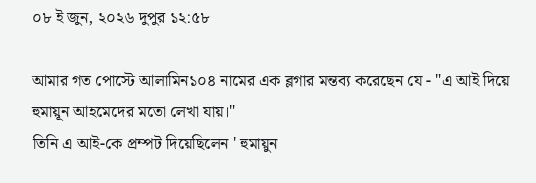০৮ ই জুন, ২০২৬ দুপুর ১২:৫৮

আমার গত পোস্টে আলামিন১০৪ নামের এক ব্লগার মন্তব্য করেছেন যে - "এ আই দিয়ে হুমায়ূন আহমেদের মতো লেখা যায়।"
তিনি এ আই-কে প্রম্পট দিয়েছিলেন ' হুমায়ুন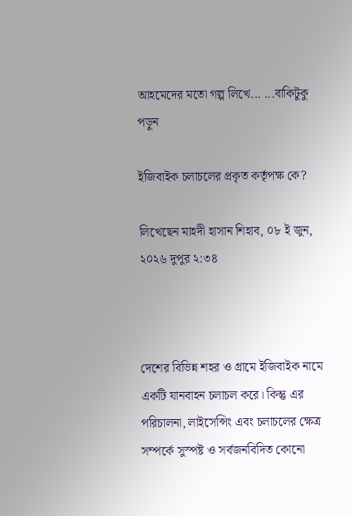আহমেদের মতো গল্প লিখে... ...বাকিটুকু পড়ুন

ইজিবাইক চলাচলের প্রকৃত কর্তৃপক্ষ কে?

লিখেছেন মাহদী হাসান শিহাব, ০৮ ই জুন, ২০২৬ দুপুর ২:৩৪



দেশের বিভিন্ন শহর ও গ্রামে ইজিবাইক নামে একটি যানবাহন চলাচল করে। কিন্তু এর পরিচালনা, লাইসেন্সিং এবং চলাচলের ক্ষেত্র সম্পর্কে সুস্পষ্ট ও সর্বজনবিদিত কোনো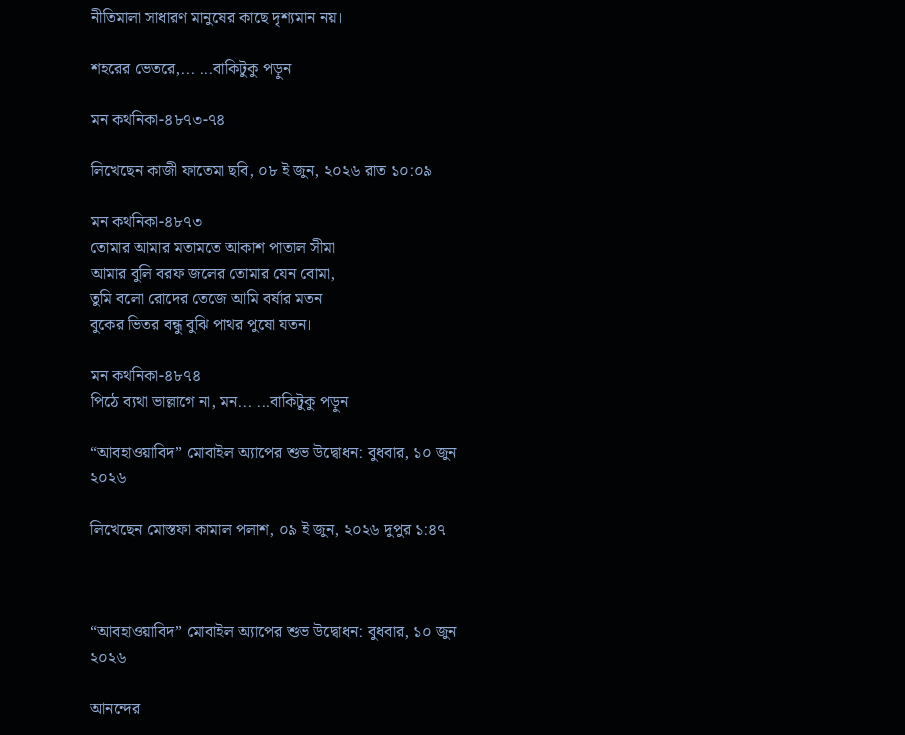নীতিমালা সাধারণ মানুষের কাছে দৃশ্যমান নয়।

শহরের ভেতরে,... ...বাকিটুকু পড়ুন

মন কথনিকা-৪৮৭৩-৭৪

লিখেছেন কাজী ফাতেমা ছবি, ০৮ ই জুন, ২০২৬ রাত ১০:০৯

মন কথনিকা-৪৮৭৩
তোমার আমার মতামতে আকাশ পাতাল সীমা
আমার বুলি বরফ জলের তোমার যেন বোমা,
তুমি বলো রোদের তেজে আমি বর্ষার মতন
বুকের ভিতর বন্ধু বুঝি পাথর পুষো যতন।

মন কথনিকা-৪৮৭৪
পিঠে ব্যথা ভাল্লাগে না, মন... ...বাকিটুকু পড়ুন

“আবহাওয়াবিদ” মোবাইল অ্যাপের শুভ উদ্বোধন: বুধবার, ১০ জুন ২০২৬

লিখেছেন মোস্তফা কামাল পলাশ, ০৯ ই জুন, ২০২৬ দুপুর ১:৪৭



“আবহাওয়াবিদ” মোবাইল অ্যাপের শুভ উদ্বোধন: বুধবার, ১০ জুন ২০২৬

আনন্দের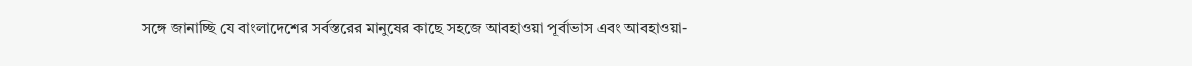সঙ্গে জানাচ্ছি যে বাংলাদেশের সর্বস্তরের মানুষের কাছে সহজে আবহাওয়া পূর্বাভাস এবং আবহাওয়া-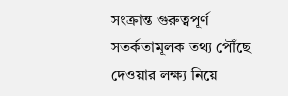সংক্রান্ত গুরুত্বপূর্ণ সতর্কতামূলক তথ্য পৌঁছে দেওয়ার লক্ষ্য নিয়ে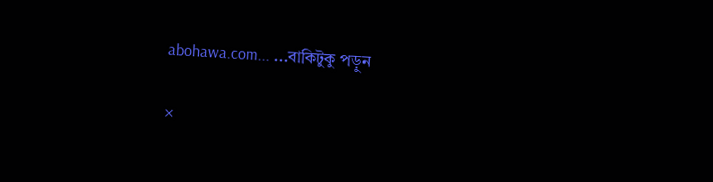abohawa.com... ...বাকিটুকু পড়ুন

×